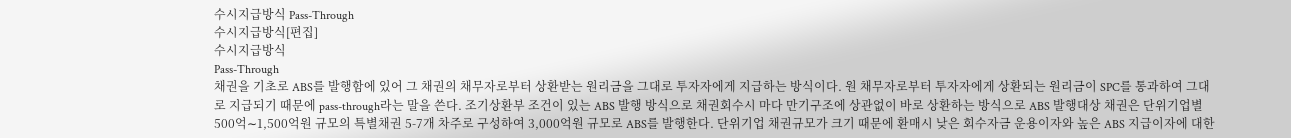수시지급방식 Pass-Through
수시지급방식[편집]
수시지급방식
Pass-Through
채권을 기초로 ABS를 발행함에 있어 그 채권의 채무자로부터 상환받는 원리금을 그대로 투자자에게 지급하는 방식이다. 원 채무자로부터 투자자에게 상환되는 원리금이 SPC를 통과하여 그대로 지급되기 때문에 pass-through라는 말을 쓴다. 조기상환부 조건이 있는 ABS 발행 방식으로 채권회수시 마다 만기구조에 상관없이 바로 상환하는 방식으로 ABS 발행대상 채권은 단위기업별 500억∼1,500억원 규모의 특별채권 5-7개 차주로 구성하여 3,000억원 규모로 ABS를 발행한다. 단위기업 채권규모가 크기 때문에 환매시 낮은 회수자금 운용이자와 높은 ABS 지급이자에 대한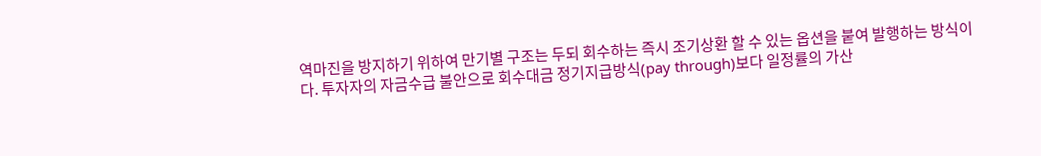역마진을 방지하기 위하여 만기별 구조는 두되 회수하는 즉시 조기상환 할 수 있는 옵션을 붙여 발행하는 방식이다. 투자자의 자금수급 불안으로 회수대금 정기지급방식(pay through)보다 일정률의 가산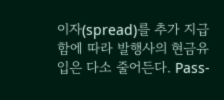이자(spread)를 추가 지급함에 따라 발행사의 현금유입은 다소 줄어든다. Pass-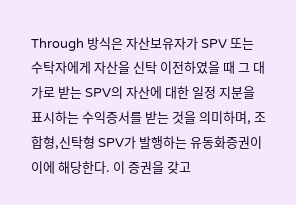Through 방식은 자산보유자가 SPV 또는 수탁자에게 자산을 신탁 이전하였을 때 그 대가로 받는 SPV의 자산에 대한 일정 지분을 표시하는 수익증서를 받는 것을 의미하며, 조합형,신탁형 SPV가 발행하는 유동화증권이 이에 해당한다. 이 증권을 갖고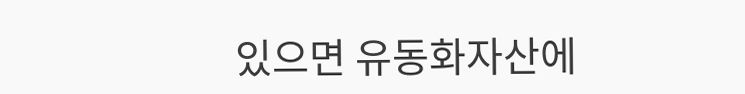있으면 유동화자산에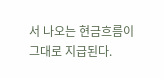서 나오는 현금흐름이 그대로 지급된다.